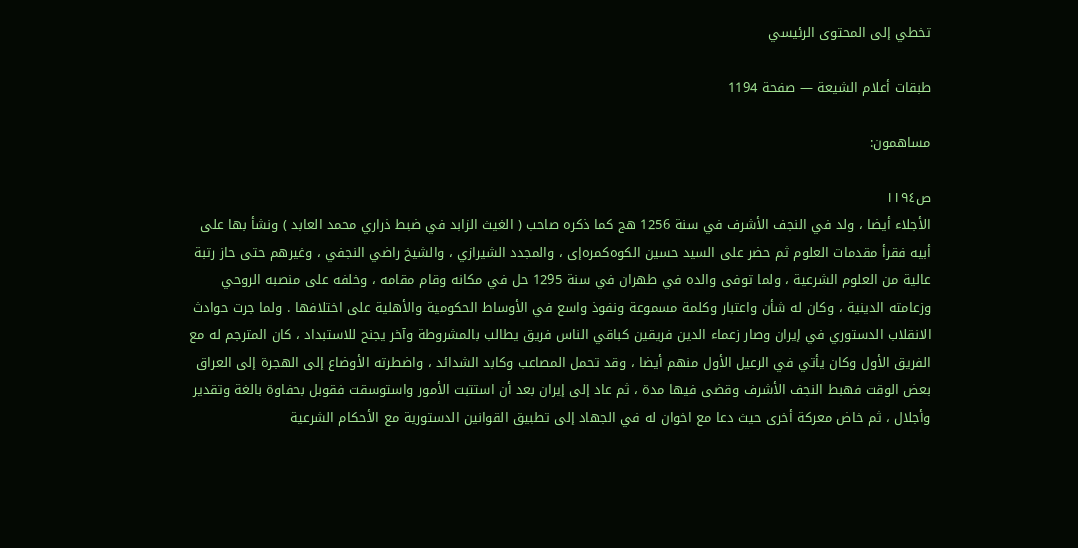تخطي إلى المحتوى الرئيسي

طبقات أعلام الشيعة — صفحة 1194

مساهمون:

ص١١٩٤
الأجلاء أيضا ، ولد في النجف الأشرف في سنة 1256 هج كما ذكره صاحب ( الغيث الزابد في ضبط ذراري محمد العابد ) ونشأ بها على أبيه فقرأ مقدمات العلوم ثم حضر على السيد حسين الكوه‌كمره‌إى ، والمجدد الشيرازي ، والشيخ راضي النجفي ، وغيرهم حتى حاز رتبة عالية من العلوم الشرعية ، ولما توفى والده في طهران في سنة 1295 حل في مكانه وقام مقامه ، وخلفه على منصبه الروحي وزعامته الدينية ، وكان له شأن واعتبار وكلمة مسموعة ونفوذ واسع في الأوساط الحكومية والأهلية على اختلافها . ولما جرت حوادث الانقلاب الدستوري في إيران وصار زعماء الدين فريقين كباقي الناس فريق يطالب بالمشروطة وآخر يجنح للاستبداد ، كان المترجم له مع الفريق الأول وكان يأتي في الرعيل الأول منهم أيضا ، وقد تحمل المصاعب وكابد الشدائد ، واضطرته الأوضاع إلى الهجرة إلى العراق بعض الوقت فهبط النجف الأشرف وقضى فيها مدة ، ثم عاد إلى إيران بعد أن استتبت الأمور واستوسقت فقوبل بحفاوة بالغة وتقدير وأجلال ، ثم خاض معركة أخرى حيث دعا مع اخوان له في الجهاد إلى تطبيق القوانين الدستورية مع الأحكام الشرعية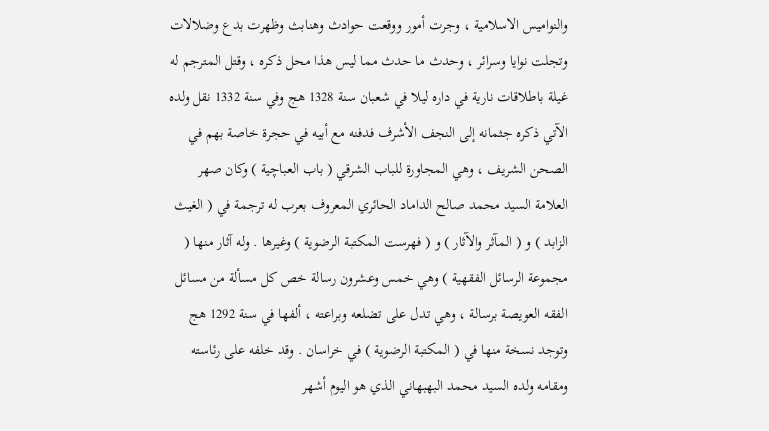والنواميس الاسلامية ، وجرت أمور ووقعت حوادث وهنابث وظهرت بدع وضلالات وتجلت نوايا وسرائر ، وحدث ما حدث مما ليس هذا محل ذكره ، وقتل المترجم له غيلة باطلاقات نارية في داره ليلا في شعبان سنة 1328 هج وفي سنة 1332 نقل ولده الآتي ذكره جثمانه إلى النجف الأشرف فدفنه مع أبيه في حجرة خاصة بهم في الصحن الشريف ، وهي المجاورة للباب الشرقي ( باب العباچية ) وكان صهر العلامة السيد محمد صالح الداماد الحائري المعروف بعرب له ترجمة في ( الغيث الزابد ) و ( المآثر والآثار ) و ( فهرست المكتبة الرضوية ) وغيرها . وله آثار منها ( مجموعة الرسائل الفقهية ) وهي خمس وعشرون رسالة خص كل مسألة من مسائل الفقه العويصة برسالة ، وهي تدل على تضلعه وبراعته ، ألفها في سنة 1292 هج وتوجد نسخة منها في ( المكتبة الرضوية ) في خراسان . وقد خلفه على رئاسته ومقامه ولده السيد محمد البهبهاني الذي هو اليوم أشهر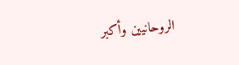الروحانيين وأكبر